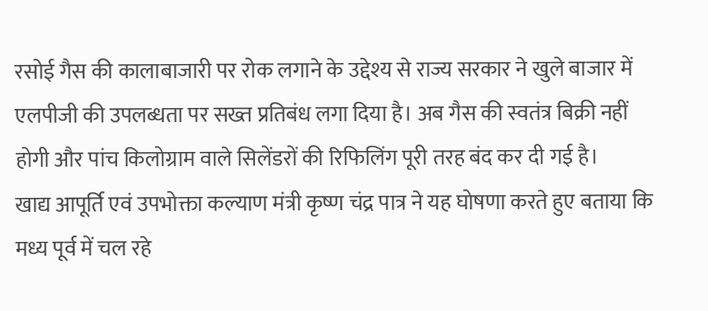रसोई गैस की कालाबाजारी पर रोक लगाने के उद्देश्य से राज्य सरकार ने खुले बाजार में एलपीजी की उपलब्धता पर सख्त प्रतिबंध लगा दिया है। अब गैस की स्वतंत्र बिक्री नहीं होगी और पांच किलोग्राम वाले सिलेंडरों की रिफिलिंग पूरी तरह बंद कर दी गई है।
खाद्य आपूर्ति एवं उपभोक्ता कल्याण मंत्री कृष्ण चंद्र पात्र ने यह घोषणा करते हुए बताया कि मध्य पूर्व में चल रहे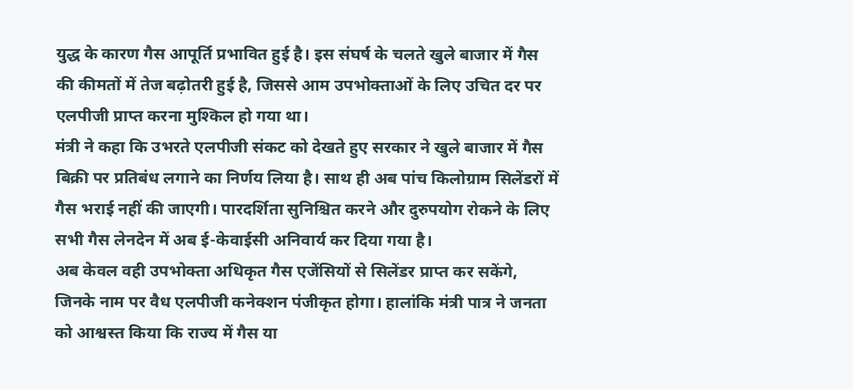युद्ध के कारण गैस आपूर्ति प्रभावित हुई है। इस संघर्ष के चलते खुले बाजार में गैस की कीमतों में तेज बढ़ोतरी हुई है, जिससे आम उपभोक्ताओं के लिए उचित दर पर एलपीजी प्राप्त करना मुश्किल हो गया था।
मंत्री ने कहा कि उभरते एलपीजी संकट को देखते हुए सरकार ने खुले बाजार में गैस बिक्री पर प्रतिबंध लगाने का निर्णय लिया है। साथ ही अब पांच किलोग्राम सिलेंडरों में गैस भराई नहीं की जाएगी। पारदर्शिता सुनिश्चित करने और दुरुपयोग रोकने के लिए सभी गैस लेनदेन में अब ई-केवाईसी अनिवार्य कर दिया गया है।
अब केवल वही उपभोक्ता अधिकृत गैस एजेंसियों से सिलेंडर प्राप्त कर सकेंगे, जिनके नाम पर वैध एलपीजी कनेक्शन पंजीकृत होगा। हालांकि मंत्री पात्र ने जनता को आश्वस्त किया कि राज्य में गैस या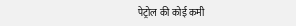पेट्रोल की कोई कमी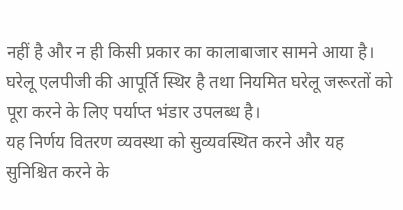नहीं है और न ही किसी प्रकार का कालाबाजार सामने आया है। घरेलू एलपीजी की आपूर्ति स्थिर है तथा नियमित घरेलू जरूरतों को पूरा करने के लिए पर्याप्त भंडार उपलब्ध है।
यह निर्णय वितरण व्यवस्था को सुव्यवस्थित करने और यह सुनिश्चित करने के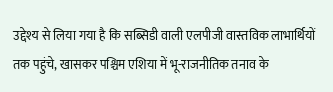उद्देश्य से लिया गया है कि सब्सिडी वाली एलपीजी वास्तविक लाभार्थियों तक पहुंचे, खासकर पश्चिम एशिया में भू-राजनीतिक तनाव के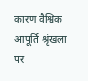कारण वैश्विक आपूर्ति श्रृंखला पर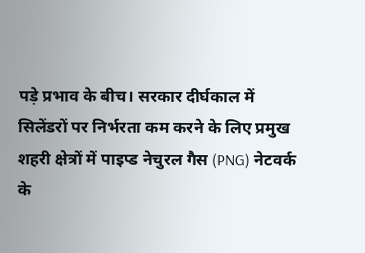पड़े प्रभाव के बीच। सरकार दीर्घकाल में सिलेंडरों पर निर्भरता कम करने के लिए प्रमुख शहरी क्षेत्रों में पाइप्ड नेचुरल गैस (PNG) नेटवर्क के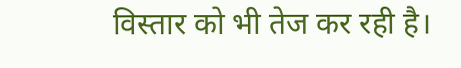विस्तार को भी तेज कर रही है।